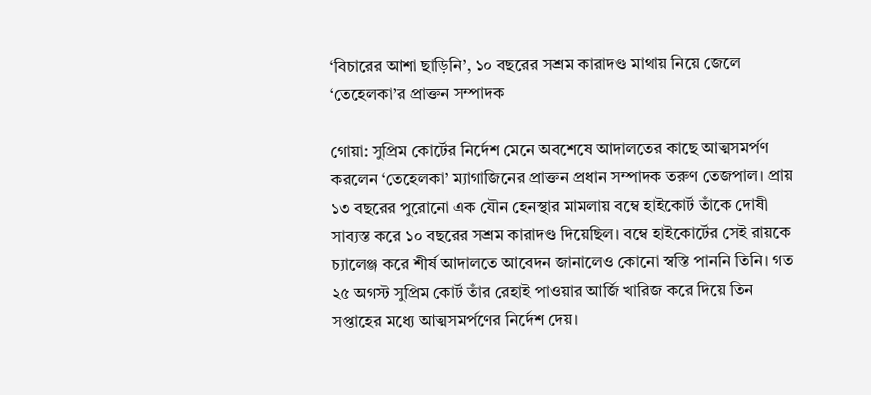‘বিচারের আশা ছাড়িনি’, ১০ বছরের সশ্রম কারাদণ্ড মাথায় নিয়ে জেলে ‘তেহেলকা’র প্রাক্তন সম্পাদক

গোয়া: সুপ্রিম কোর্টের নির্দেশ মেনে অবশেষে আদালতের কাছে আত্মসমর্পণ করলেন ‘তেহেলকা’ ম্যাগাজিনের প্রাক্তন প্রধান সম্পাদক তরুণ তেজপাল। প্রায় ১৩ বছরের পুরোনো এক যৌন হেনস্থার মামলায় বম্বে হাইকোর্ট তাঁকে দোষী সাব্যস্ত করে ১০ বছরের সশ্রম কারাদণ্ড দিয়েছিল। বম্বে হাইকোর্টের সেই রায়কে চ্যালেঞ্জ করে শীর্ষ আদালতে আবেদন জানালেও কোনো স্বস্তি পাননি তিনি। গত ২৫ অগস্ট সুপ্রিম কোর্ট তাঁর রেহাই পাওয়ার আর্জি খারিজ করে দিয়ে তিন সপ্তাহের মধ্যে আত্মসমর্পণের নির্দেশ দেয়।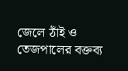জেলে ঠাঁই ও তেজপালের বক্তব্য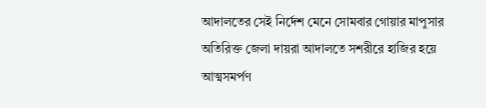আদালতের সেই নির্দেশ মেনে সোমবার গোয়ার মাপুসার অতিরিক্ত জেলা দায়রা আদালতে সশরীরে হাজির হয়ে আত্মসমর্পণ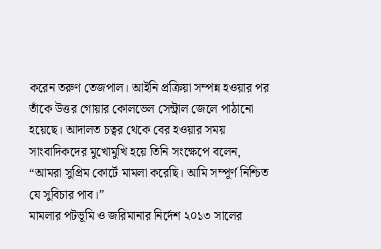করেন তরুণ তেজপাল। আইনি প্রক্রিয়া সম্পন্ন হওয়ার পর তাঁকে উত্তর গোয়ার কোলভেল সেন্ট্রাল জেলে পাঠানো হয়েছে। আদালত চত্বর থেকে বের হওয়ার সময় সাংবাদিকদের মুখোমুখি হয়ে তিনি সংক্ষেপে বলেন, “আমরা সুপ্রিম কোর্টে মামলা করেছি। আমি সম্পূর্ণ নিশ্চিত যে সুবিচার পাব।”
মামলার পটভূমি ও জরিমানার নির্দেশ ২০১৩ সালের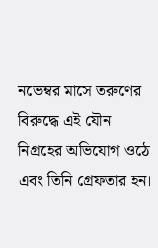নভেম্বর মাসে তরুণের বিরুদ্ধে এই যৌন নিগ্রহের অভিযোগ ওঠে এবং তিনি গ্রেফতার হন।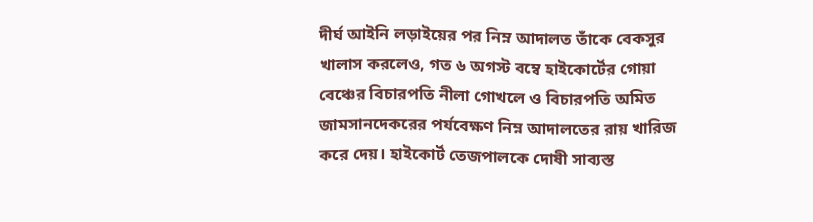দীর্ঘ আইনি লড়াইয়ের পর নিম্ন আদালত তাঁকে বেকসুর খালাস করলেও, গত ৬ অগস্ট বম্বে হাইকোর্টের গোয়া বেঞ্চের বিচারপতি নীলা গোখলে ও বিচারপতি অমিত জামসানদেকরের পর্যবেক্ষণ নিম্ন আদালতের রায় খারিজ করে দেয়। হাইকোর্ট তেজপালকে দোষী সাব্যস্ত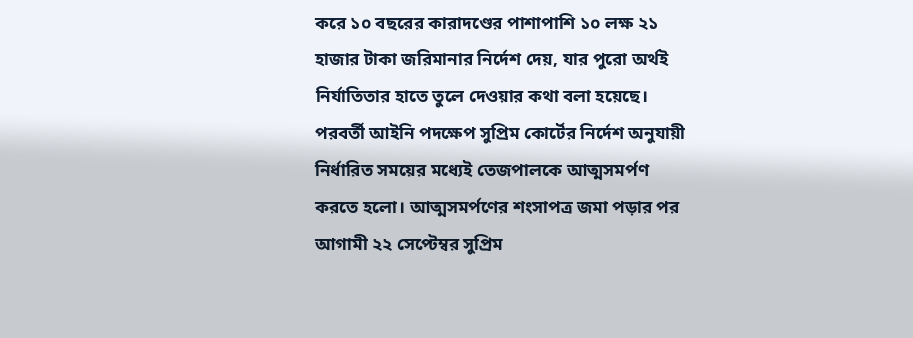করে ১০ বছরের কারাদণ্ডের পাশাপাশি ১০ লক্ষ ২১ হাজার টাকা জরিমানার নির্দেশ দেয়, যার পুরো অর্থই নির্যাতিতার হাতে তুলে দেওয়ার কথা বলা হয়েছে।
পরবর্তী আইনি পদক্ষেপ সুপ্রিম কোর্টের নির্দেশ অনুযায়ী নির্ধারিত সময়ের মধ্যেই তেজপালকে আত্মসমর্পণ করতে হলো। আত্মসমর্পণের শংসাপত্র জমা পড়ার পর আগামী ২২ সেপ্টেম্বর সুপ্রিম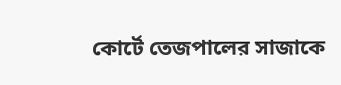কোর্টে তেজপালের সাজাকে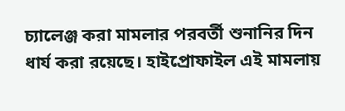চ্যালেঞ্জ করা মামলার পরবর্তী শুনানির দিন ধার্য করা রয়েছে। হাইপ্রোফাইল এই মামলায়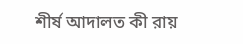শীর্ষ আদালত কী রায়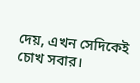দেয়, এখন সেদিকেই চোখ সবার।